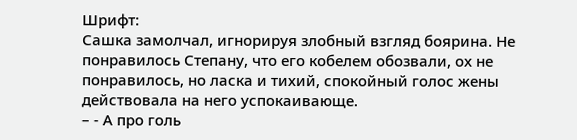Шрифт:
Сашка замолчал, игнорируя злобный взгляд боярина. Не понравилось Степану, что его кобелем обозвали, ох не понравилось, но ласка и тихий, спокойный голос жены действовала на него успокаивающе.
– - А про голь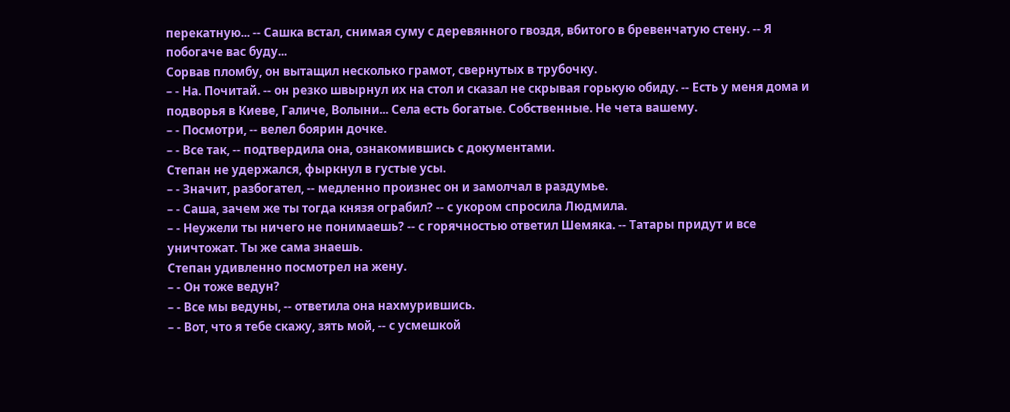перекатную... -- Сашка встал, снимая суму с деревянного гвоздя, вбитого в бревенчатую стену. -- Я побогаче вас буду...
Сорвав пломбу, он вытащил несколько грамот, свернутых в трубочку.
– - На. Почитай. -- он резко швырнул их на стол и сказал не скрывая горькую обиду. -- Есть у меня дома и подворья в Киеве, Галиче, Волыни... Села есть богатые. Собственные. Не чета вашему.
– - Посмотри, -- велел боярин дочке.
– - Все так, -- подтвердила она, ознакомившись с документами.
Степан не удержался, фыркнул в густые усы.
– - Значит, разбогател, -- медленно произнес он и замолчал в раздумье.
– - Саша, зачем же ты тогда князя ограбил? -- с укором спросила Людмила.
– - Неужели ты ничего не понимаешь? -- с горячностью ответил Шемяка. -- Татары придут и все уничтожат. Ты же сама знаешь.
Степан удивленно посмотрел на жену.
– - Он тоже ведун?
– - Все мы ведуны, -- ответила она нахмурившись.
– - Вот, что я тебе скажу, зять мой, -- с усмешкой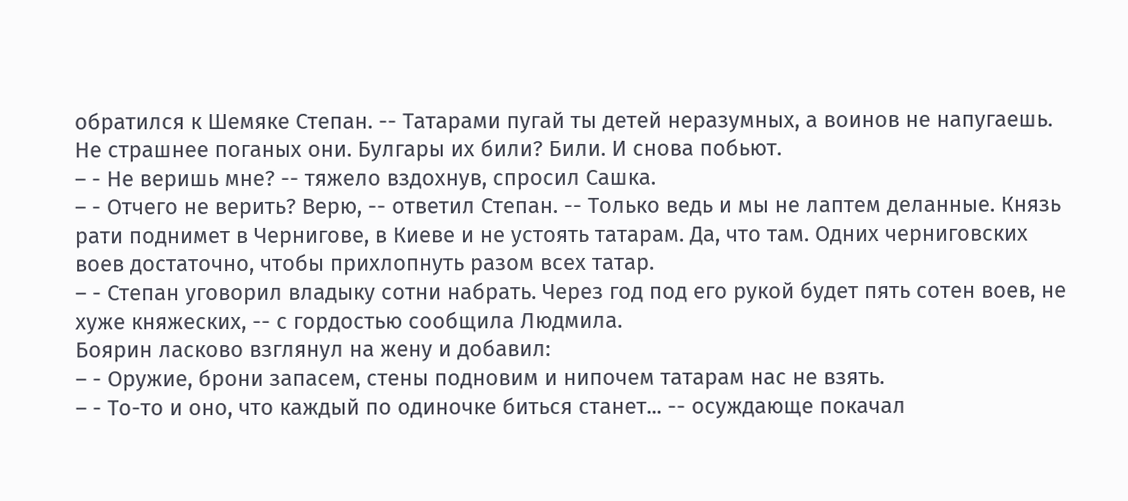обратился к Шемяке Степан. -- Татарами пугай ты детей неразумных, а воинов не напугаешь. Не страшнее поганых они. Булгары их били? Били. И снова побьют.
– - Не веришь мне? -- тяжело вздохнув, спросил Сашка.
– - Отчего не верить? Верю, -- ответил Степан. -- Только ведь и мы не лаптем деланные. Князь рати поднимет в Чернигове, в Киеве и не устоять татарам. Да, что там. Одних черниговских воев достаточно, чтобы прихлопнуть разом всех татар.
– - Степан уговорил владыку сотни набрать. Через год под его рукой будет пять сотен воев, не хуже княжеских, -- с гордостью сообщила Людмила.
Боярин ласково взглянул на жену и добавил:
– - Оружие, брони запасем, стены подновим и нипочем татарам нас не взять.
– - То-то и оно, что каждый по одиночке биться станет... -- осуждающе покачал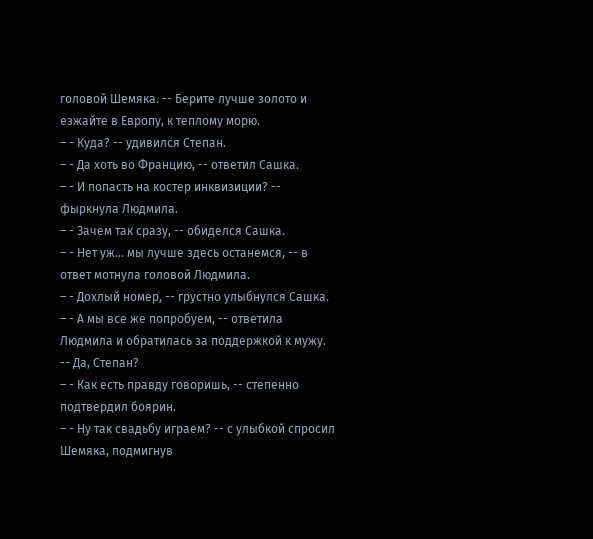головой Шемяка. -- Берите лучше золото и езжайте в Европу, к теплому морю.
– - Куда? -- удивился Степан.
– - Да хоть во Францию, -- ответил Сашка.
– - И попасть на костер инквизиции? -- фыркнула Людмила.
– - Зачем так сразу, -- обиделся Сашка.
– - Нет уж... мы лучше здесь останемся, -- в ответ мотнула головой Людмила.
– - Дохлый номер, -- грустно улыбнулся Сашка.
– - А мы все же попробуем, -- ответила Людмила и обратилась за поддержкой к мужу. -- Да, Степан?
– - Как есть правду говоришь, -- степенно подтвердил боярин.
– - Ну так свадьбу играем? -- с улыбкой спросил Шемяка, подмигнув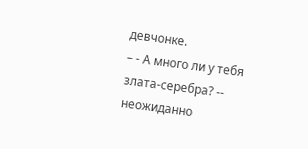девчонке.
– - А много ли у тебя злата-серебра? -- неожиданно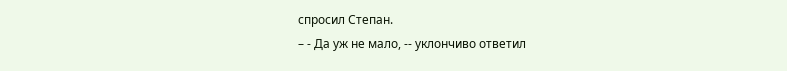спросил Степан.
– - Да уж не мало, -- уклончиво ответил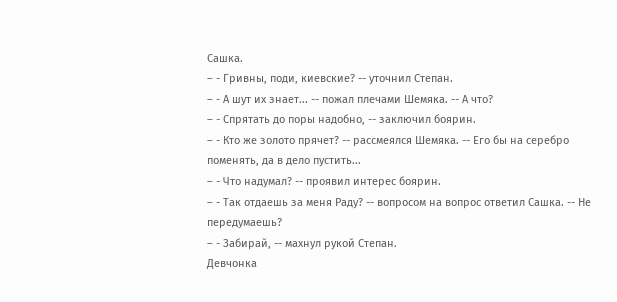Сашка.
– - Гривны, поди, киевские? -- уточнил Степан.
– - А шут их знает... -- пожал плечами Шемяка. -- А что?
– - Спрятать до поры надобно, -- заключил боярин.
– - Кто же золото прячет? -- рассмеялся Шемяка. -- Его бы на серебро поменять, да в дело пустить...
– - Что надумал? -- проявил интерес боярин.
– - Так отдаешь за меня Раду? -- вопросом на вопрос ответил Сашка. -- Не передумаешь?
– - Забирай, -- махнул рукой Степан.
Девчонка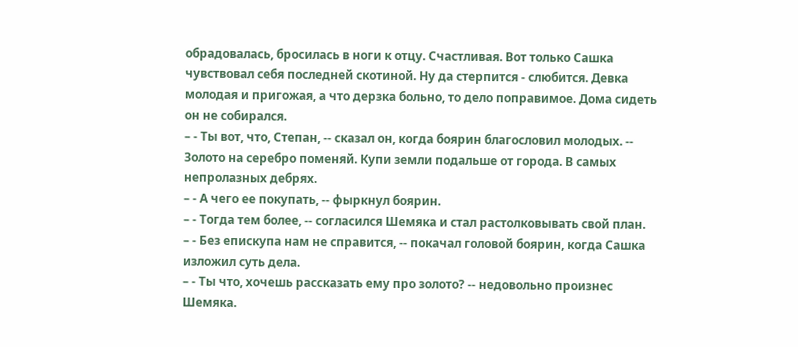обрадовалась, бросилась в ноги к отцу. Счастливая. Вот только Сашка чувствовал себя последней скотиной. Ну да стерпится - слюбится. Девка молодая и пригожая, а что дерзка больно, то дело поправимое. Дома сидеть он не собирался.
– - Ты вот, что, Степан, -- сказал он, когда боярин благословил молодых. -- Золото на серебро поменяй. Купи земли подальше от города. В самых непролазных дебрях.
– - А чего ее покупать, -- фыркнул боярин.
– - Тогда тем более, -- согласился Шемяка и стал растолковывать свой план.
– - Без епискупа нам не справится, -- покачал головой боярин, когда Сашка изложил суть дела.
– - Ты что, хочешь рассказать ему про золото? -- недовольно произнес Шемяка.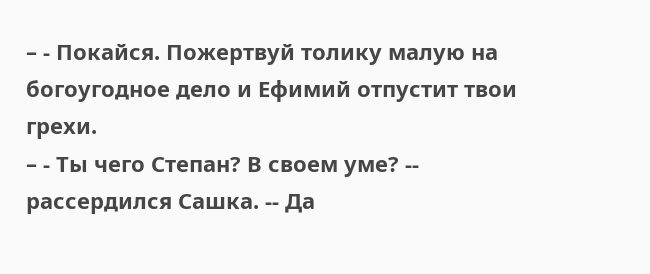– - Покайся. Пожертвуй толику малую на богоугодное дело и Ефимий отпустит твои грехи.
– - Ты чего Степан? В своем уме? -- рассердился Сашка. -- Да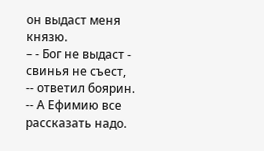он выдаст меня князю.
– - Бог не выдаст - свинья не съест, -- ответил боярин. -- А Ефимию все рассказать надо.